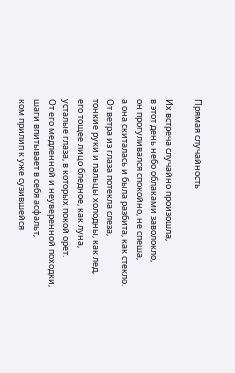Прямая случайность

Их встреча случайно произошла,
в этот день небо облаками заволокло,
он прогуливался спокойно, не спеша,
а она скиталась и была разбита, как стекло.
От ветра из глаза потекла слеза,
тонкие руки и пальцы холодны, как лед,
его тощее лицо бледное, как луна,
усталые глаза, в которых покой орет.
От его медленной и неуверенной походки,
шаги впитывает в себя асфальт,
ком прилип к уже сузившейся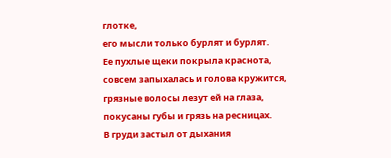глотке,
его мысли только бурлят и бурлят.
Ее пухлые щеки покрыла краснота,
совсем запыхалась и голова кружится,
грязные волосы лезут ей на глаза,
покусаны губы и грязь на ресницах.
В груди застыл от дыхания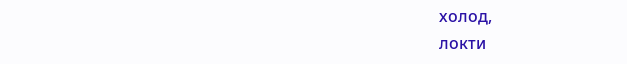холод,
локти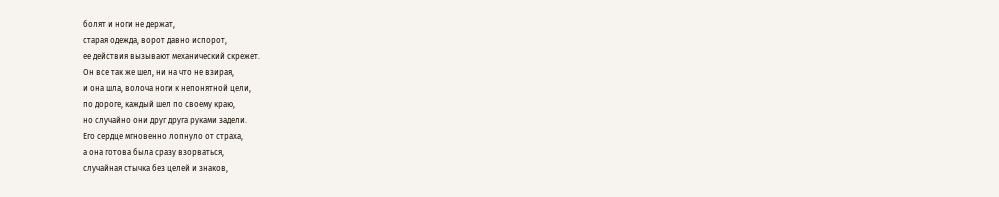болят и ноги не держат,
старая одежда, ворот давно испорот,
ее действия вызывают механический скрежет.
Он все так же шел, ни на что не взирая,
и она шла, волоча ноги к непонятной цели,
по дороге, каждый шел по своему краю,
но случайно они друг друга руками задели.
Его сердце мгновенно лопнуло от страха,
а она готова была сразу взорваться,
случайная стычка без целей и знаков,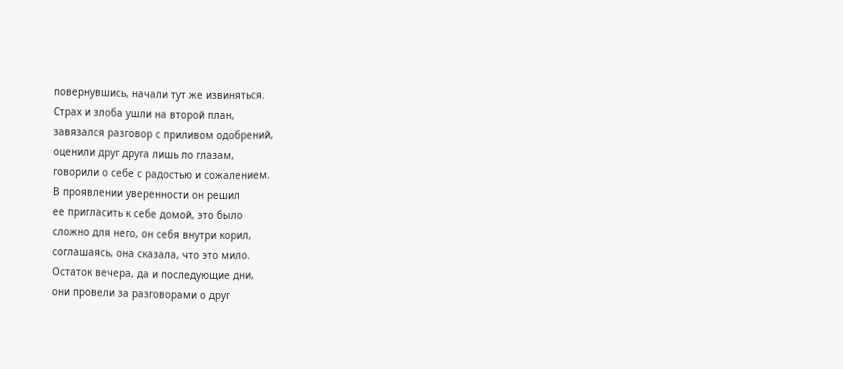повернувшись, начали тут же извиняться.
Страх и злоба ушли на второй план,
завязался разговор с приливом одобрений,
оценили друг друга лишь по глазам,
говорили о себе с радостью и сожалением.
В проявлении уверенности он решил
ее пригласить к себе домой, это было
сложно для него, он себя внутри корил,
соглашаясь, она сказала, что это мило.
Остаток вечера, да и последующие дни,
они провели за разговорами о друг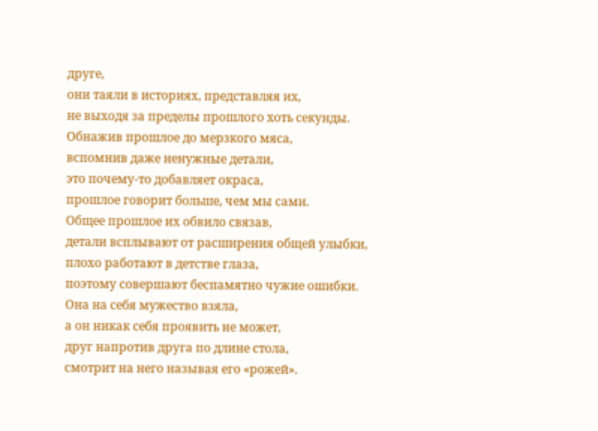друге,
они таяли в историях, представляя их,
не выходя за пределы прошлого хоть секунды.
Обнажив прошлое до мерзкого мяса,
вспомнив даже ненужные детали,
это почему-то добавляет окраса,
прошлое говорит больше, чем мы сами.
Общее прошлое их обвило связав,
детали всплывают от расширения общей улыбки,
плохо работают в детстве глаза,
поэтому совершают беспамятно чужие ошибки.
Она на себя мужество взяла,
а он никак себя проявить не может,
друг напротив друга по длине стола,
смотрит на него называя его «рожей».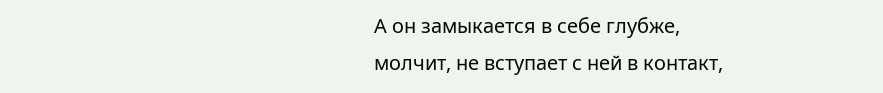А он замыкается в себе глубже,
молчит, не вступает с ней в контакт,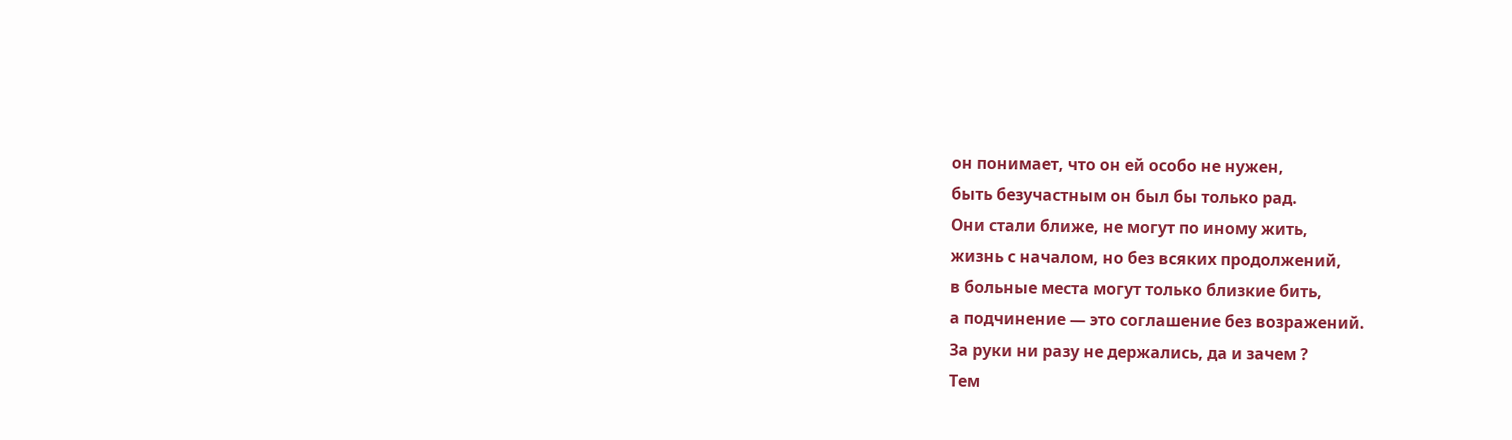он понимает, что он ей особо не нужен,
быть безучастным он был бы только рад.
Они стали ближе, не могут по иному жить,
жизнь с началом, но без всяких продолжений,
в больные места могут только близкие бить,
а подчинение — это соглашение без возражений.
За руки ни разу не держались, да и зачем ?
Тем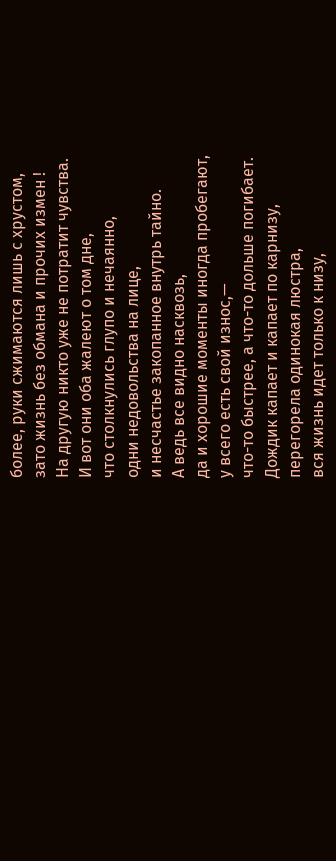более, руки сжимаются лишь с хрустом,
зато жизнь без обмана и прочих измен !
На другую никто уже не потратит чувства.
И вот они оба жалеют о том дне,
что столкнулись глупо и нечаянно,
одни недовольства на лице,
и несчастье закопанное внутрь тайно.
А ведь все видно насквозь,
да и хорошие моменты иногда пробегают,
у всего есть свой износ,—
что-то быстрее, а что-то дольше погибает.
Дождик капает и капает по карнизу,
перегорела одинокая люстра,
вся жизнь идет только к низу,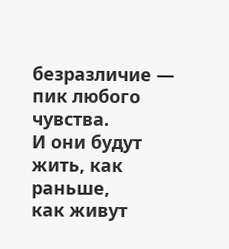безразличие — пик любого чувства.
И они будут жить, как раньше,
как живут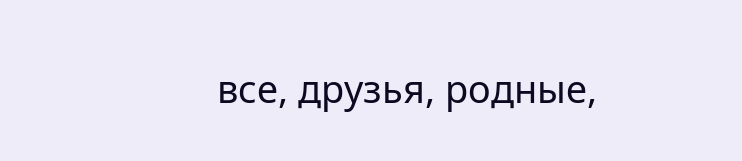все, друзья, родные,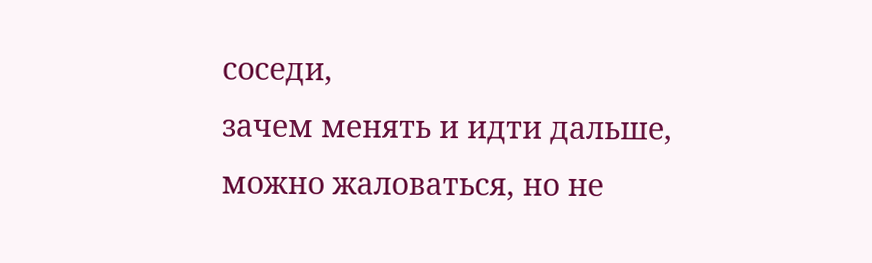соседи,
зачем менять и идти дальше,
можно жаловаться, но не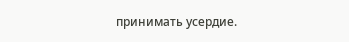принимать усердие.